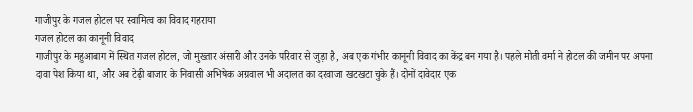गाजीपुर के गजल होटल पर स्वामित्व का विवाद गहराया
गजल होटल का कानूनी विवाद
गाजीपुर के महुआबाग में स्थित गजल होटल, जो मुख्तार अंसारी और उनके परिवार से जुड़ा है, अब एक गंभीर कानूनी विवाद का केंद्र बन गया है। पहले मोती वर्मा ने होटल की जमीन पर अपना दावा पेश किया था, और अब टेढ़ी बाजार के निवासी अभिषेक अग्रवाल भी अदालत का दरवाजा खटखटा चुके हैं। दोनों दावेदार एक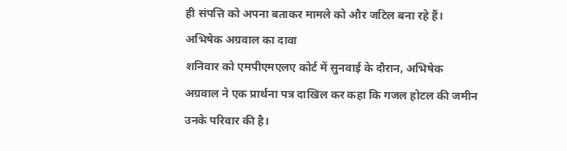ही संपत्ति को अपना बताकर मामले को और जटिल बना रहे हैं।
अभिषेक अग्रवाल का दावा
शनिवार को एमपीएमएलए कोर्ट में सुनवाई के दौरान, अभिषेक अग्रवाल ने एक प्रार्थना पत्र दाखिल कर कहा कि गजल होटल की जमीन उनके परिवार की है।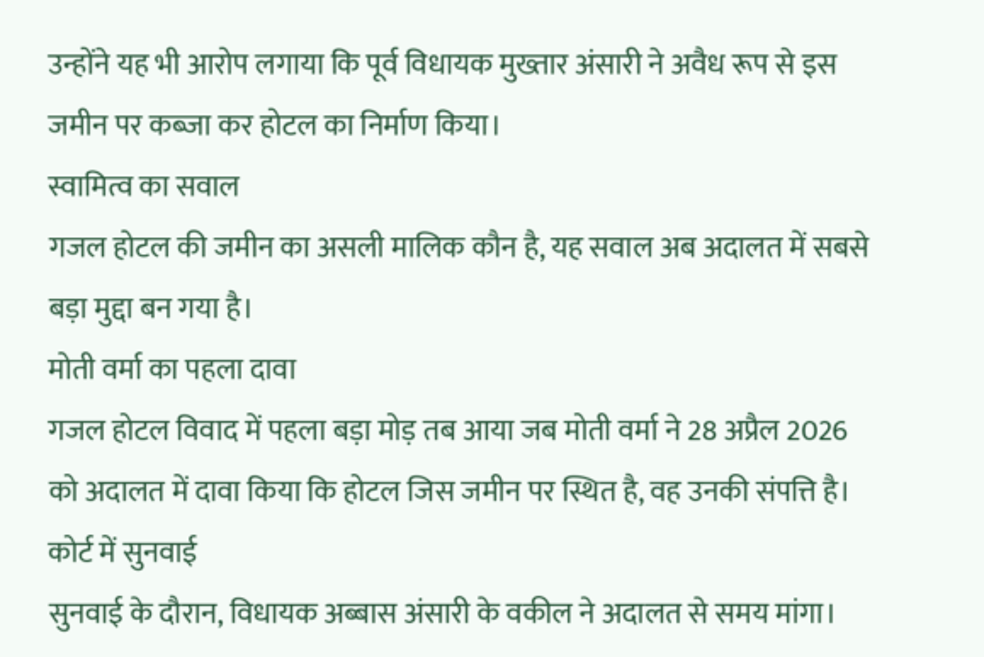उन्होंने यह भी आरोप लगाया कि पूर्व विधायक मुख्तार अंसारी ने अवैध रूप से इस जमीन पर कब्जा कर होटल का निर्माण किया।
स्वामित्व का सवाल
गजल होटल की जमीन का असली मालिक कौन है, यह सवाल अब अदालत में सबसे बड़ा मुद्दा बन गया है।
मोती वर्मा का पहला दावा
गजल होटल विवाद में पहला बड़ा मोड़ तब आया जब मोती वर्मा ने 28 अप्रैल 2026 को अदालत में दावा किया कि होटल जिस जमीन पर स्थित है, वह उनकी संपत्ति है।
कोर्ट में सुनवाई
सुनवाई के दौरान, विधायक अब्बास अंसारी के वकील ने अदालत से समय मांगा।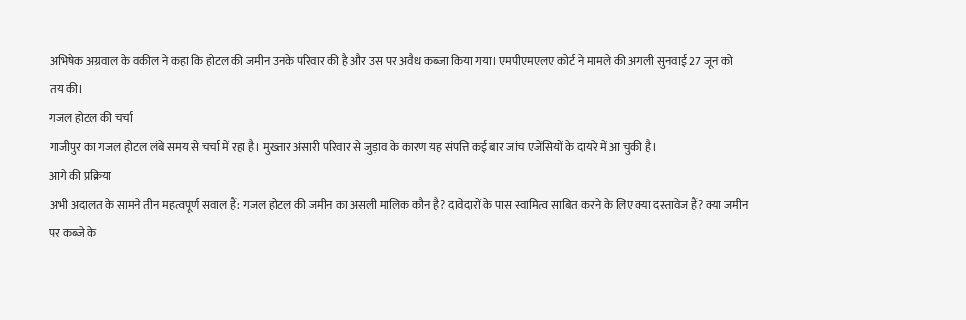अभिषेक अग्रवाल के वकील ने कहा कि होटल की जमीन उनके परिवार की है और उस पर अवैध कब्जा किया गया। एमपीएमएलए कोर्ट ने मामले की अगली सुनवाई 27 जून को तय की।
गजल होटल की चर्चा
गाजीपुर का गजल होटल लंबे समय से चर्चा में रहा है। मुख्तार अंसारी परिवार से जुड़ाव के कारण यह संपत्ति कई बार जांच एजेंसियों के दायरे में आ चुकी है।
आगे की प्रक्रिया
अभी अदालत के सामने तीन महत्वपूर्ण सवाल हैं: गजल होटल की जमीन का असली मालिक कौन है? दावेदारों के पास स्वामित्व साबित करने के लिए क्या दस्तावेज हैं? क्या जमीन पर कब्जे के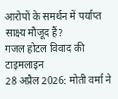आरोपों के समर्थन में पर्याप्त साक्ष्य मौजूद हैं?
गजल होटल विवाद की टाइमलाइन
28 अप्रैल 2026: मोती वर्मा ने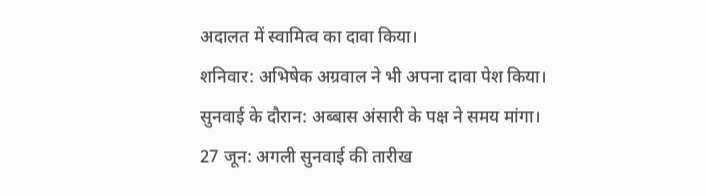अदालत में स्वामित्व का दावा किया।
शनिवार: अभिषेक अग्रवाल ने भी अपना दावा पेश किया।
सुनवाई के दौरान: अब्बास अंसारी के पक्ष ने समय मांगा।
27 जून: अगली सुनवाई की तारीख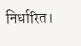निर्धारित।